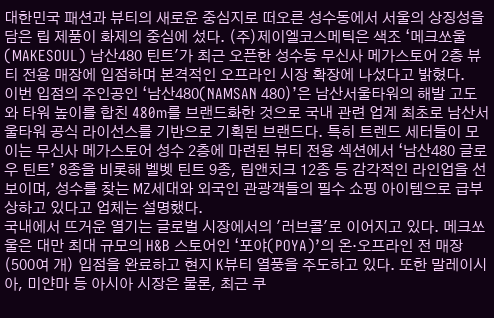대한민국 패션과 뷰티의 새로운 중심지로 떠오른 성수동에서 서울의 상징성을 담은 립 제품이 화제의 중심에 섰다. (주)제이엘코스메틱은 색조 ‘메크쏘울(MAKESOUL) 남산480 틴트'가 최근 오픈한 성수동 무신사 메가스토어 2층 뷰티 전용 매장에 입점하며 본격적인 오프라인 시장 확장에 나섰다고 밝혔다.
이번 입점의 주인공인 ‘남산480(NAMSAN 480)’은 남산서울타워의 해발 고도와 타워 높이를 합친 480m를 브랜드화한 것으로 국내 관련 업계 최초로 남산서울타워 공식 라이선스를 기반으로 기획된 브랜드다. 특히 트렌드 세터들이 모이는 무신사 메가스토어 성수 2층에 마련된 뷰티 전용 섹션에서 ‘남산480 글로우 틴트’ 8종을 비롯해 벨벳 틴트 9종, 립앤치크 12종 등 감각적인 라인업을 선보이며, 성수를 찾는 MZ세대와 외국인 관광객들의 필수 쇼핑 아이템으로 급부상하고 있다고 업체는 설명했다.
국내에서 뜨거운 열기는 글로벌 시장에서의 '러브콜'로 이어지고 있다. 메크쏘울은 대만 최대 규모의 H&B 스토어인 ‘포야(POYA)’의 온·오프라인 전 매장(500여 개) 입점을 완료하고 현지 K뷰티 열풍을 주도하고 있다. 또한 말레이시아, 미얀마 등 아시아 시장은 물론, 최근 쿠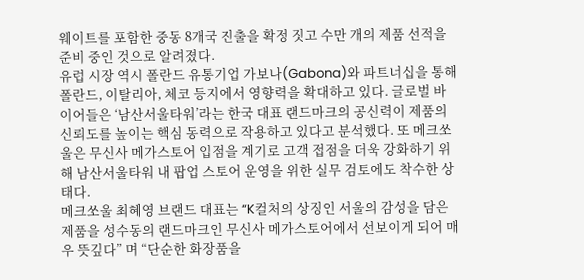웨이트를 포함한 중동 8개국 진출을 확정 짓고 수만 개의 제품 선적을 준비 중인 것으로 알려졌다.
유럽 시장 역시 폴란드 유통기업 가보나(Gabona)와 파트너십을 통해 폴란드, 이탈리아, 체코 등지에서 영향력을 확대하고 있다. 글로벌 바이어들은 ‘남산서울타워’라는 한국 대표 랜드마크의 공신력이 제품의 신뢰도를 높이는 핵심 동력으로 작용하고 있다고 분석했다. 또 메크쏘울은 무신사 메가스토어 입점을 계기로 고객 접점을 더욱 강화하기 위해 남산서울타워 내 팝업 스토어 운영을 위한 실무 검토에도 착수한 상태다.
메크쏘울 최혜영 브랜드 대표는 “K컬처의 상징인 서울의 감성을 담은 제품을 성수동의 랜드마크인 무신사 메가스토어에서 선보이게 되어 매우 뜻깊다” 며 “단순한 화장품을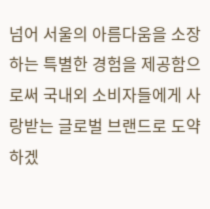넘어 서울의 아름다움을 소장하는 특별한 경험을 제공함으로써 국내외 소비자들에게 사랑받는 글로벌 브랜드로 도약하겠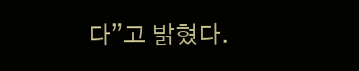다”고 밝혔다.